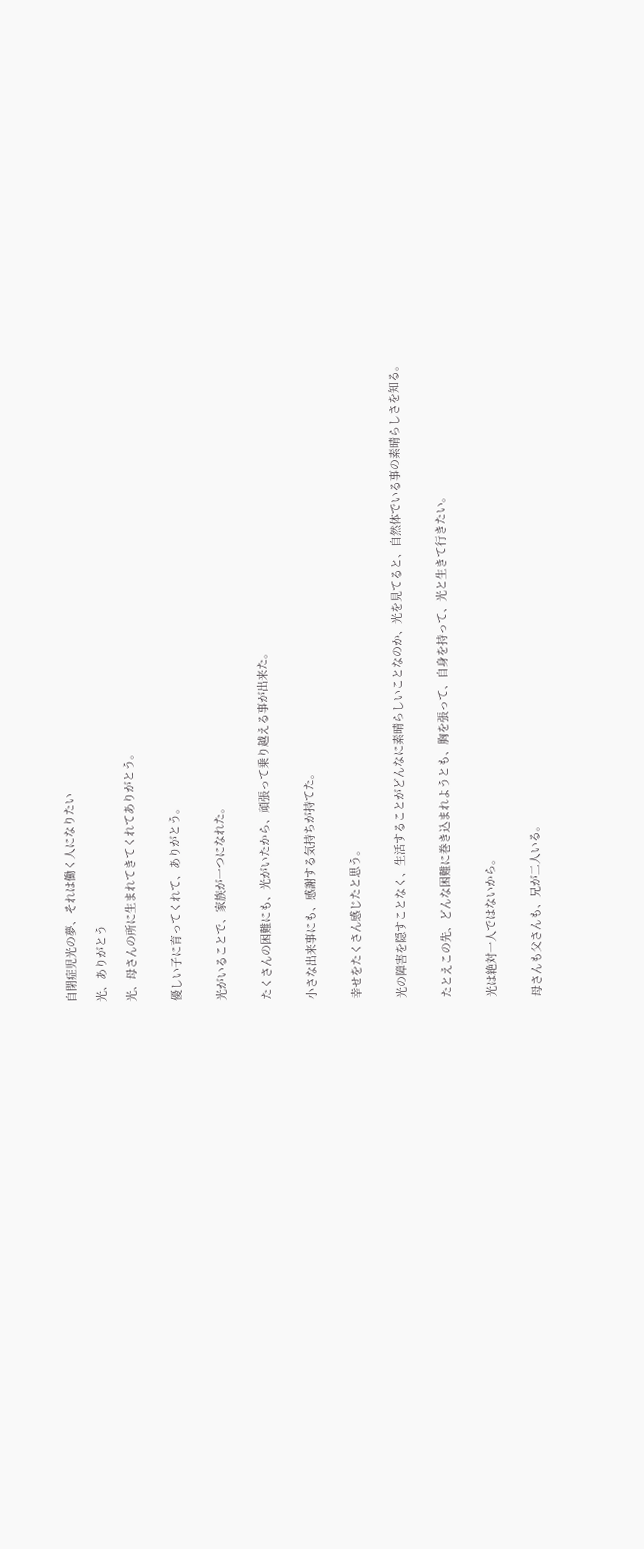自閉症児光の夢、それは働く人になりたい

光、ありがとう

光、母さんの所に生まれてきてくれてありがとう。


優しい子に育ってくれて、ありがとう。


光がいることで、家族が一つになれた。


たくさんの困難にも、光がいたから、頑張って乗り越える事が出来た。


小さな出来事にも、感謝する気持ちが持てた。


幸せをたくさん感じたと思う。


光の障害を隠すことなく、生活することがどんなに素晴らしいことなのか、光を見てると、自然体でいる事の素晴らしさを知る。


たとえこの先、どんな困難に巻き込まれようとも、胸を張って、自身を持って、光と生きて行きたい。


光は絶対一人ではないから。


母さんも父さんも、兄が二人いる。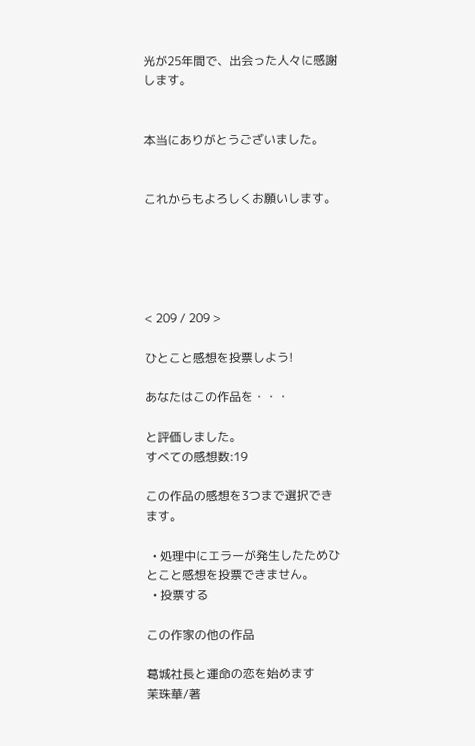光が25年間で、出会った人々に感謝します。


本当にありがとうございました。


これからもよろしくお願いします。





< 209 / 209 >

ひとこと感想を投票しよう!

あなたはこの作品を・・・

と評価しました。
すべての感想数:19

この作品の感想を3つまで選択できます。

  • 処理中にエラーが発生したためひとこと感想を投票できません。
  • 投票する

この作家の他の作品

葛城社長と運命の恋を始めます
茉珠華/著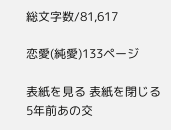総文字数/81,617

恋愛(純愛)133ページ

表紙を見る 表紙を閉じる
5年前あの交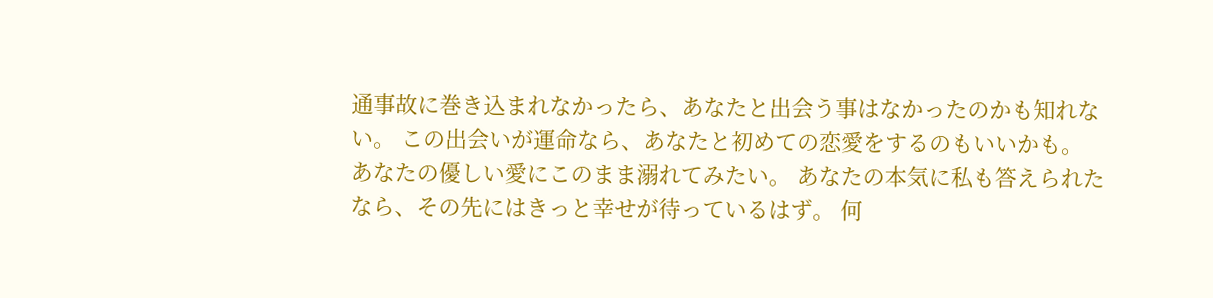通事故に巻き込まれなかったら、あなたと出会う事はなかったのかも知れない。 この出会いが運命なら、あなたと初めての恋愛をするのもいいかも。 あなたの優しい愛にこのまま溺れてみたい。 あなたの本気に私も答えられたなら、その先にはきっと幸せが待っているはず。 何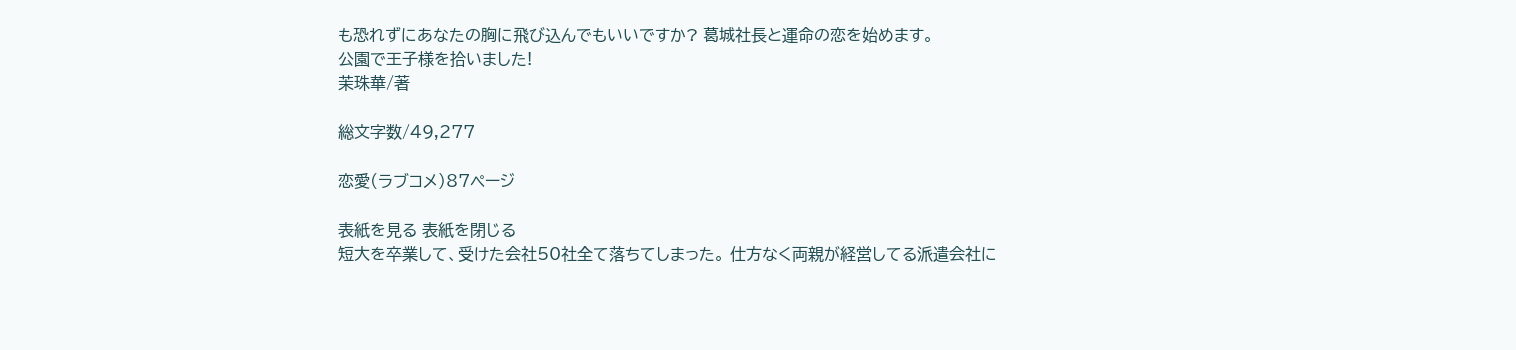も恐れずにあなたの胸に飛び込んでもいいですか? 葛城社長と運命の恋を始めます。
公園で王子様を拾いました!
茉珠華/著

総文字数/49,277

恋愛(ラブコメ)87ページ

表紙を見る 表紙を閉じる
短大を卒業して、受けた会社50社全て落ちてしまった。 仕方なく両親が経営してる派遣会社に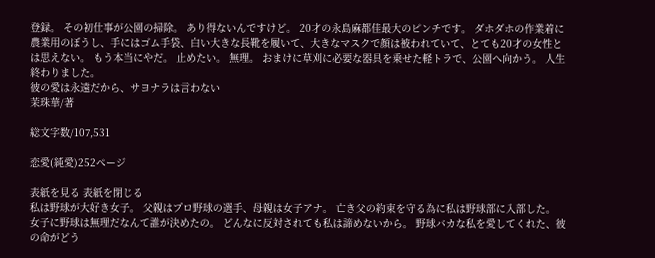登録。 その初仕事が公園の掃除。 あり得ないんですけど。 20才の永島麻都佳最大のピンチです。 ダホダホの作業着に農業用のぼうし、手にはゴム手袋、白い大きな長靴を履いて、大きなマスクで顔は被われていて、とても20才の女性とは思えない。 もう本当にやだ。 止めたい。 無理。 おまけに草刈に必要な器具を乗せた軽トラで、公園へ向かう。 人生終わりました。
彼の愛は永遠だから、サヨナラは言わない
茉珠華/著

総文字数/107,531

恋愛(純愛)252ページ

表紙を見る 表紙を閉じる
私は野球が大好き女子。 父親はプロ野球の選手、母親は女子アナ。 亡き父の約束を守る為に私は野球部に入部した。 女子に野球は無理だなんて誰が決めたの。 どんなに反対されても私は諦めないから。 野球バカな私を愛してくれた、彼の命がどう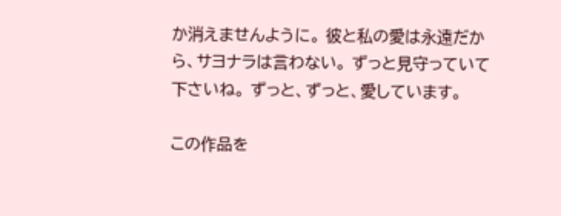か消えませんように。 彼と私の愛は永遠だから、サヨナラは言わない。 ずっと見守っていて下さいね。 ずっと、ずっと、愛しています。

この作品を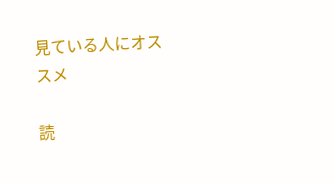見ている人にオススメ

読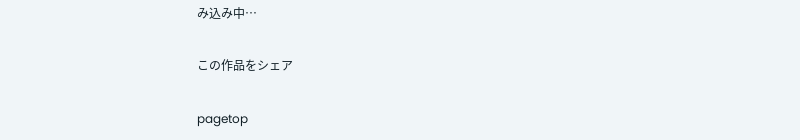み込み中…

この作品をシェア

pagetop